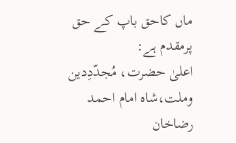ماں کاحق باپ کے حق پرمقدم ہے:
اعلیٰ حضرت، مُجدّدِدین وملت،شاہ امام احمد رضاخان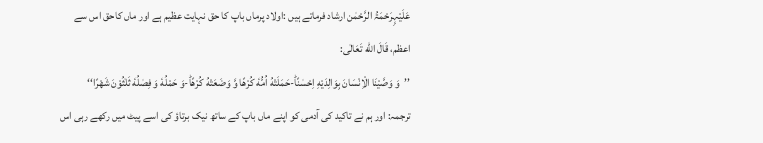عَلَیْہِرَحْمَۃُ الرَّحْمٰن ارشاد فرماتے ہیں :اولاد پرماں باپ کا حق نہایت عظیم ہے اور ماں کاحق اس سے اعظم، قَالَ الله تَعَالٰی:
’’وَ وَصَّیْنَا الْاِنْسَانَ بِوَالِدَیْهِ اِحْسٰنًاؕ-حَمَلَتْهُ اُمُّهٗ كُرْهًا وَّ وَضَعَتْهُ كُرْهًاؕ-وَ حَمْلُهٗ وَ فِصٰلُهٗ ثَلٰثُوْنَ شَهْرًا‘‘
ترجمہ: اور ہم نے تاکید کی آدمی کو اپنے ماں باپ کے ساتھ نیک برتاؤ کی اسے پیٹ میں رکھے رہی اس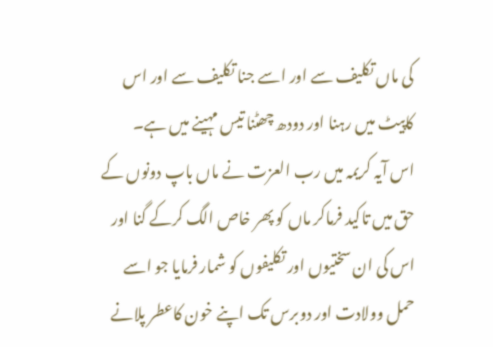کی ماں تکلیف سے اور اسے جنا تکلیف سے اور اس کاپیٹ میں رہنا اور دودھ چھٹنا تیس مہینے میں ہے۔
اس آیہ کریمہ میں رب العزت نے ماں باپ دونوں کے حق میں تاکید فرماکر ماں کو پھر خاص الگ کرکے گنا اور اس کی ان سختیوں اور تکلیفوں کو شمار فرمایا جو اسے حمل وولادت اور دوبرس تک اپنے خون کاعطر پلانے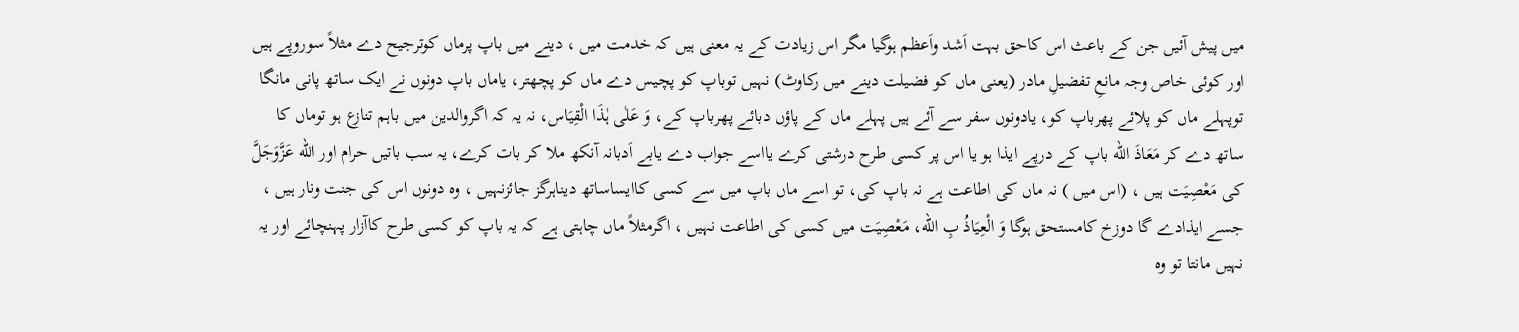میں پیش آئیں جن کے باعث اس کاحق بہت اَشد واَعظم ہوگیا مگر اس زیادت کے یہ معنی ہیں کہ خدمت میں ، دینے میں باپ پرماں کوترجیح دے مثلاً سوروپے ہیں اور کوئی خاص وجہ مانعِ تفضیلِ مادر (یعنی ماں کو فضیلت دینے میں رکاوٹ) نہیں توباپ کو پچیس دے ماں کو پچھتر، یاماں باپ دونوں نے ایک ساتھ پانی مانگا توپہلے ماں کو پلائے پھرباپ کو، یادونوں سفر سے آئے ہیں پہلے ماں کے پاؤں دبائے پھرباپ کے، وَ عَلٰی ہٰذَا الْقِیَاس، نہ یہ کہ اگروالدین میں باہم تنازع ہو توماں کا ساتھ دے کر مَعَاذَ الله باپ کے درپے ایذا ہو یا اس پر کسی طرح درشتی کرے یااسے جواب دے یابے اَدبانہ آنکھ ملا کر بات کرے، یہ سب باتیں حرام اور الله عَزَّوَجَلَّ کی مَعْصِیَت ہیں ، (اس میں ) نہ ماں کی اطاعت ہے نہ باپ کی، تو اسے ماں باپ میں سے کسی کاایساساتھ دیناہرگز جائزنہیں ، وہ دونوں اس کی جنت ونار ہیں ، جسے ایذادے گا دوزخ کامستحق ہوگا وَ الْعِیَاذُ بِ الله، مَعْصِیَت میں کسی کی اطاعت نہیں ، اگرمثلاً ماں چاہتی ہے کہ یہ باپ کو کسی طرح کاآزار پہنچائے اور یہ نہیں مانتا تو وہ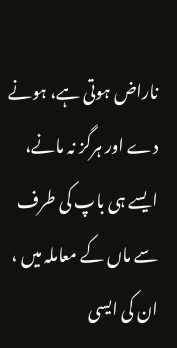ناراض ہوتی ہے، ہونے دے اور ہرگز نہ مانے، ایسے ہی باپ کی طرف سے ماں کے معاملہ میں ، ان کی ایسی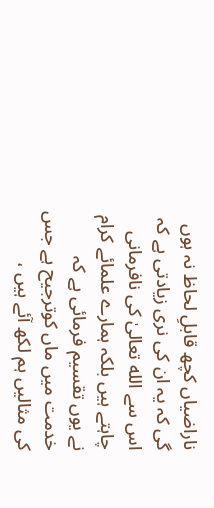ناراضیاں کچھ قابلِ لحاظ نہ ہوں گی کہ یہ ان کی نری زیادتی ہے کہ اس سے الله تعالیٰ کی نافرمانی چاہتے ہیں بلکہ ہمارے علمائے کرام نے یوں تقسیم فرمائی ہے کہ خدمت میں ماں کوترجیح ہے جس کی مثالیں ہم لکھ آئے ہیں ،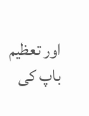اور تعظیم باپ کی